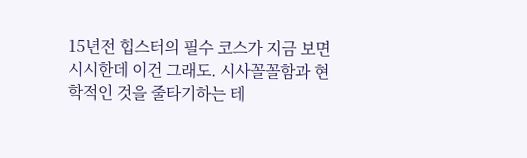15년전 힙스터의 필수 코스가 지금 보면 시시한데 이건 그래도. 시사꼴꼴함과 현학적인 것을 줄타기하는 테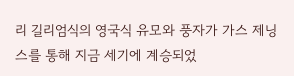리 길리엄식의 영국식 유모와 풍자가 가스 제닝스를 통해 지금 세기에 계승되었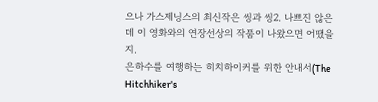으나 가스제닝스의 최신작은 씽과 씽2. 나쁘진 않은데 이 영화와의 연장선상의 작품이 나왔으면 어땠을지.
은하수를 여행하는 히치하이커를 위한 안내서(The Hitchhiker's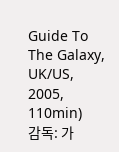Guide To The Galaxy, UK/US, 2005, 110min)
감독: 가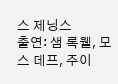스 제닝스
출연: 샘 록웰, 모스 데프, 주이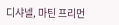디샤넬, 마틴 프리먼